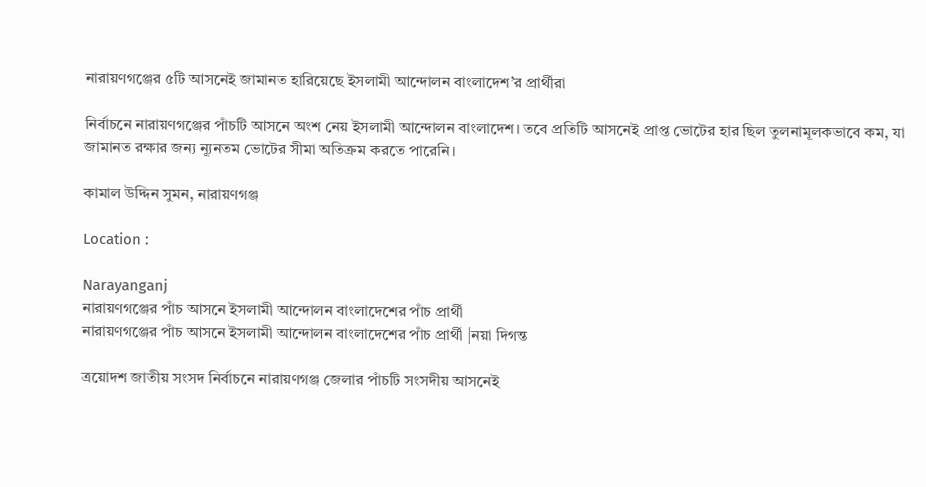নারায়ণগঞ্জের ৫টি আসনেই জামানত হারিয়েছে ইসলামী আন্দোলন বাংলাদেশ’র প্রার্থীরা

নির্বাচনে নারায়ণগঞ্জের পাঁচটি আসনে অংশ নেয় ইসলামী আন্দোলন বাংলাদেশ। তবে প্রতিটি আসনেই প্রাপ্ত ভোটের হার ছিল তুলনামূলকভাবে কম, যা জামানত রক্ষার জন্য ন্যূনতম ভোটের সীমা অতিক্রম করতে পারেনি।

কামাল উদ্দিন সুমন, নারায়ণগঞ্জ

Location :

Narayanganj
নারায়ণগঞ্জের পাঁচ আসনে ইসলামী আন্দোলন বাংলাদেশের পাঁচ প্রার্থী
নারায়ণগঞ্জের পাঁচ আসনে ইসলামী আন্দোলন বাংলাদেশের পাঁচ প্রার্থী |নয়া দিগন্ত

ত্রয়োদশ জাতীয় সংসদ নির্বাচনে নারায়ণগঞ্জ জেলার পাঁচটি সংসদীয় আসনেই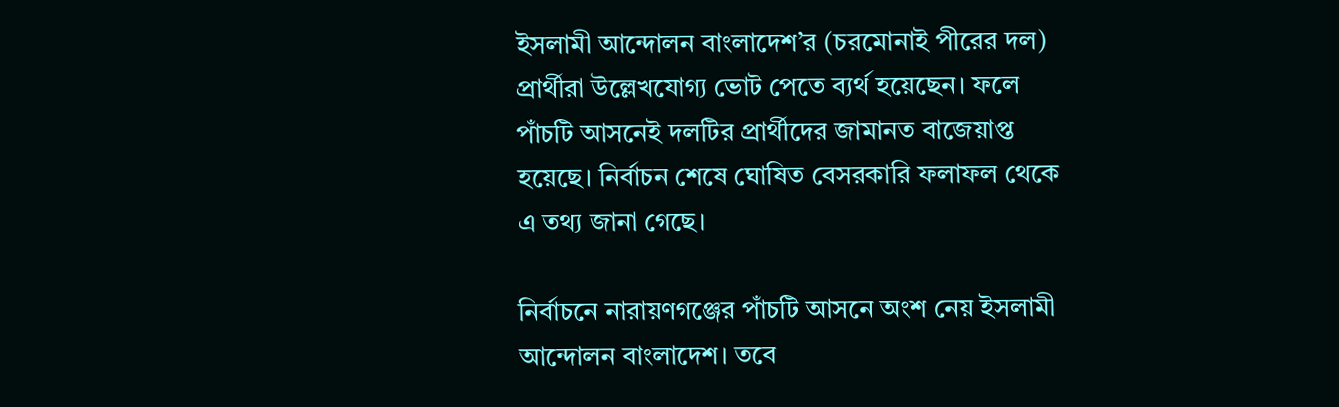ইসলামী আন্দোলন বাংলাদেশ’র (চরমোনাই পীরের দল) প্রার্থীরা উল্লেখযোগ্য ভোট পেতে ব্যর্থ হয়েছেন। ফলে পাঁচটি আসনেই দলটির প্রার্থীদের জামানত বাজেয়াপ্ত হয়েছে। নির্বাচন শেষে ঘোষিত বেসরকারি ফলাফল থেকে এ তথ্য জানা গেছে।

নির্বাচনে নারায়ণগঞ্জের পাঁচটি আসনে অংশ নেয় ইসলামী আন্দোলন বাংলাদেশ। তবে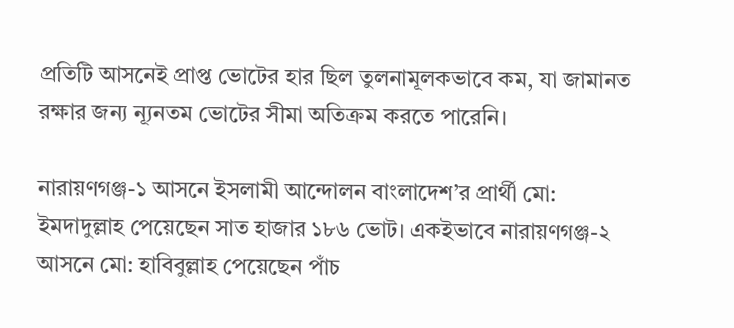প্রতিটি আসনেই প্রাপ্ত ভোটের হার ছিল তুলনামূলকভাবে কম, যা জামানত রক্ষার জন্য ন্যূনতম ভোটের সীমা অতিক্রম করতে পারেনি।

নারায়ণগঞ্জ-১ আসনে ইসলামী আন্দোলন বাংলাদেশ’র প্রার্থী মো: ইমদাদুল্লাহ পেয়েছেন সাত হাজার ১৮৬ ভোট। একইভাবে নারায়ণগঞ্জ-২ আসনে মো: হাবিবুল্লাহ পেয়েছেন পাঁচ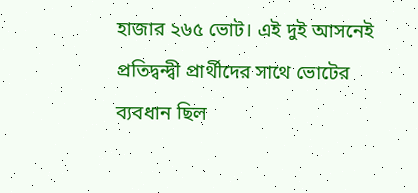হাজার ২৬৫ ভোট। এই দুই আসনেই প্রতিদ্বন্দ্বী প্রার্থীদের সাথে ভোটের ব্যবধান ছিল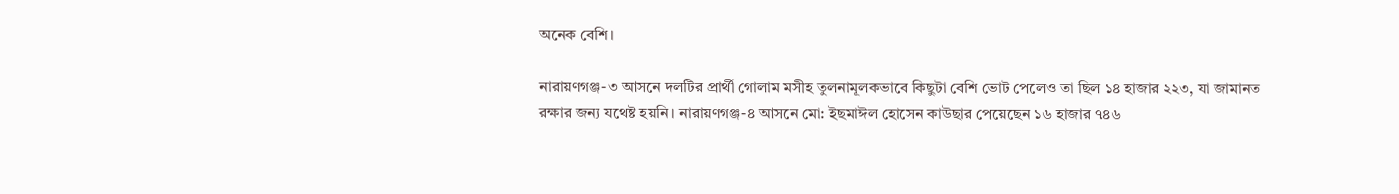অনেক বেশি।

নারায়ণগঞ্জ-৩ আসনে দলটির প্রার্থী গোলাম মসীহ তুলনামূলকভাবে কিছুটা বেশি ভোট পেলেও তা ছিল ১৪ হাজার ২২৩, যা জামানত রক্ষার জন্য যথেষ্ট হয়নি। নারায়ণগঞ্জ-৪ আসনে মো: ইছমাঈল হোসেন কাউছার পেয়েছেন ১৬ হাজার ৭৪৬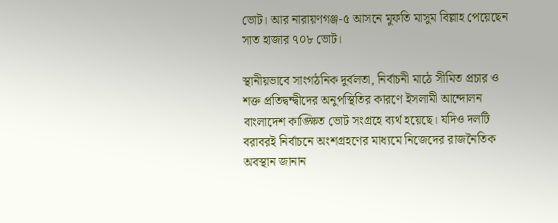ভোট। আর নারায়ণগঞ্জ-৫ আসনে মুফতি মাসুম বিল্লাহ পেয়েছেন সাত হাজার ৭০৮ ভোট।

স্থানীয়ভাবে সাংগঠনিক দুর্বলতা, নির্বাচনী মাঠে সীমিত প্রচার ও শক্ত প্রতিদ্বন্দ্বীদের অনুপস্থিতির কারণে ইসলামী আন্দোলন বাংলাদেশ কাঙ্ক্ষিত ভোট সংগ্রহে ব্যর্থ হয়েছে। যদিও দলটি বরাবরই নির্বাচনে অংশগ্রহণের মাধ্যমে নিজেদের রাজনৈতিক অবস্থান জানান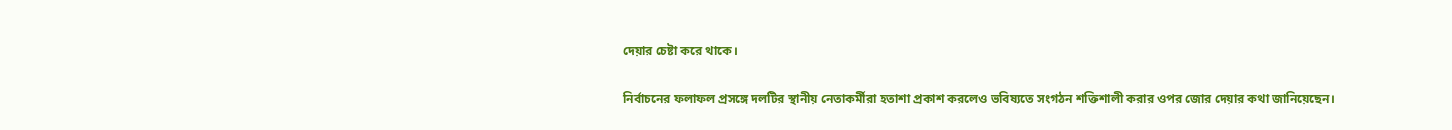দেয়ার চেষ্টা করে থাকে।

নির্বাচনের ফলাফল প্রসঙ্গে দলটির স্থানীয় নেতাকর্মীরা হতাশা প্রকাশ করলেও ভবিষ্যতে সংগঠন শক্তিশালী করার ওপর জোর দেয়ার কথা জানিয়েছেন।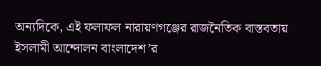অন্যদিকে, এই ফলাফল নারায়ণগঞ্জের রাজনৈতিক বাস্তবতায় ইসলামী আন্দোলন বাংলাদেশ’র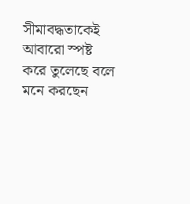সীমাবদ্ধতাকেই আবারো স্পষ্ট করে তুলেছে বলে মনে করছেন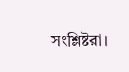সংশ্লিষ্টরা।